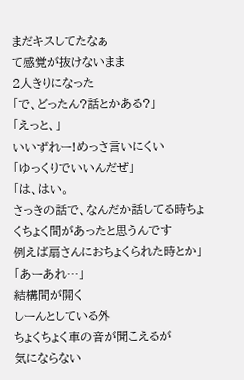まだキスしてたなぁ
て感覚が抜けないまま
2人きりになった
「で、どったん?話とかある?」
「えっと、」
いいずれー!めっさ言いにくい
「ゆっくりでいいんだぜ」
「は、はい。
さっきの話で、なんだか話してる時ちょくちょく間があったと思うんです
例えば扇さんにおちょくられた時とか」
「あーあれ…」
結構間が開く
しーんとしている外
ちょくちょく車の音が聞こえるが
気にならない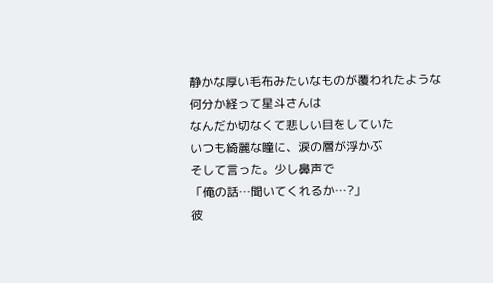静かな厚い毛布みたいなものが覆われたような
何分か経って星斗さんは
なんだか切なくて悲しい目をしていた
いつも綺麗な瞳に、涙の層が浮かぶ
そして言った。少し鼻声で
「俺の話…聞いてくれるか…?」
彼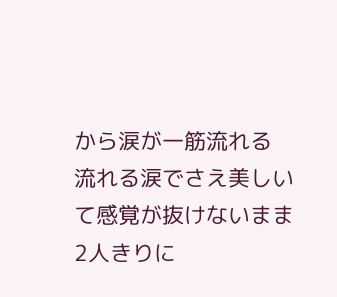から涙が一筋流れる
流れる涙でさえ美しい
て感覚が抜けないまま
2人きりに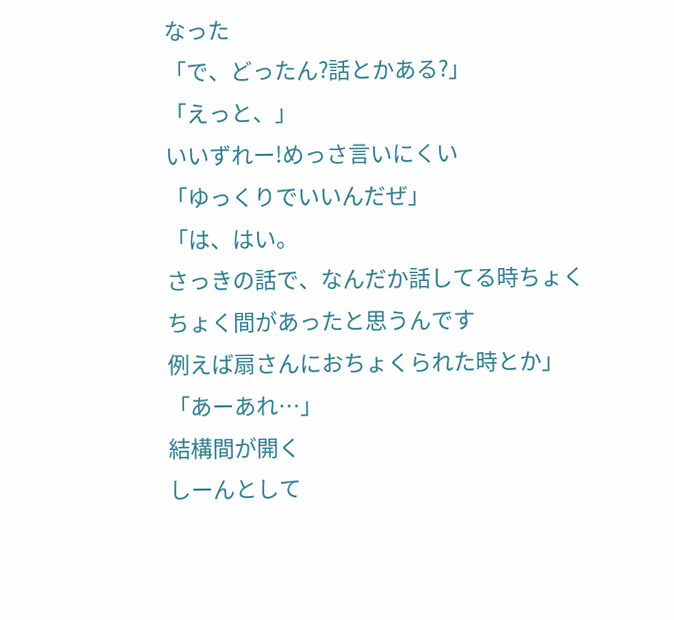なった
「で、どったん?話とかある?」
「えっと、」
いいずれー!めっさ言いにくい
「ゆっくりでいいんだぜ」
「は、はい。
さっきの話で、なんだか話してる時ちょくちょく間があったと思うんです
例えば扇さんにおちょくられた時とか」
「あーあれ…」
結構間が開く
しーんとして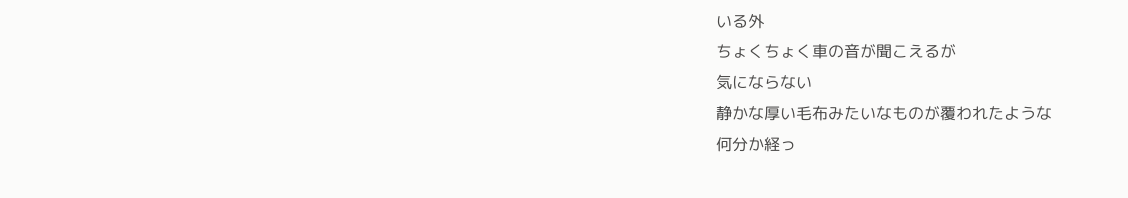いる外
ちょくちょく車の音が聞こえるが
気にならない
静かな厚い毛布みたいなものが覆われたような
何分か経っ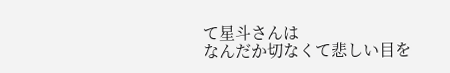て星斗さんは
なんだか切なくて悲しい目を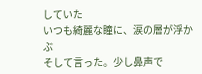していた
いつも綺麗な瞳に、涙の層が浮かぶ
そして言った。少し鼻声で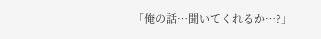「俺の話…聞いてくれるか…?」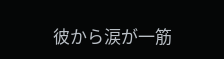彼から涙が一筋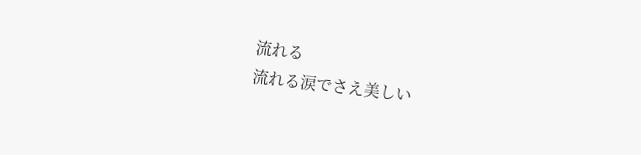流れる
流れる涙でさえ美しい